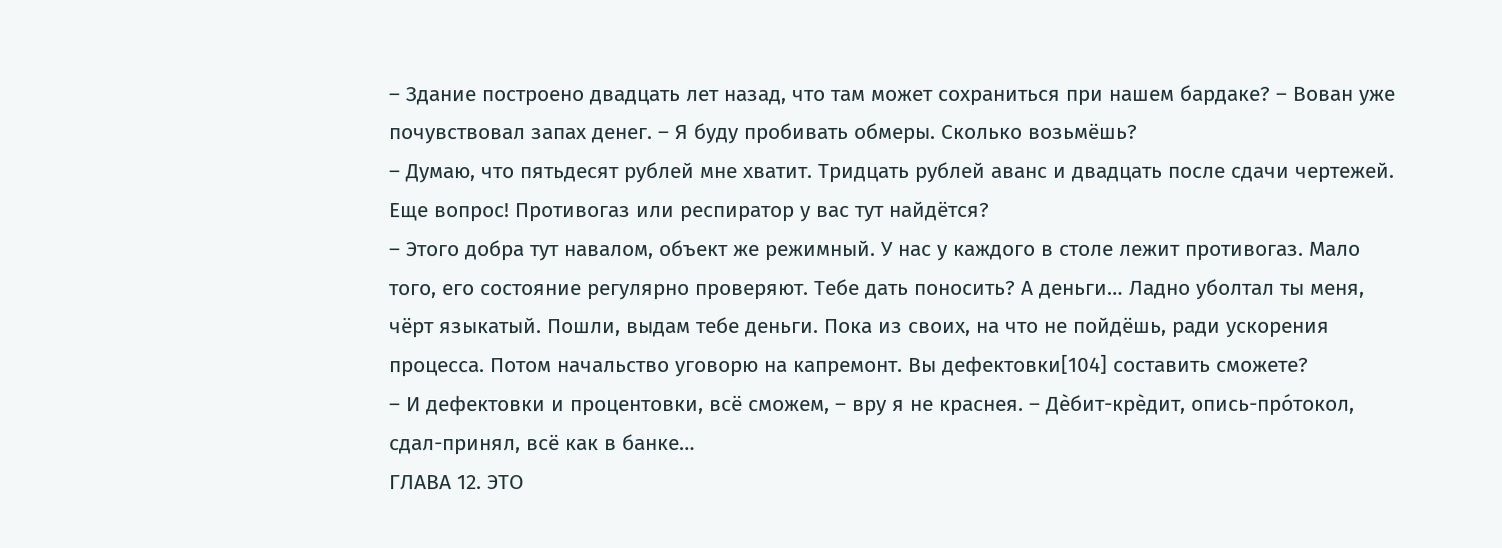– Здание построено двадцать лет назад, что там может сохраниться при нашем бардаке? – Вован уже почувствовал запах денег. – Я буду пробивать обмеры. Сколько возьмёшь?
– Думаю, что пятьдесят рублей мне хватит. Тридцать рублей аванс и двадцать после сдачи чертежей.
Еще вопрос! Противогаз или респиратор у вас тут найдётся?
– Этого добра тут навалом, объект же режимный. У нас у каждого в столе лежит противогаз. Мало того, его состояние регулярно проверяют. Тебе дать поносить? А деньги… Ладно уболтал ты меня, чёрт языкатый. Пошли, выдам тебе деньги. Пока из своих, на что не пойдёшь, ради ускорения процесса. Потом начальство уговорю на капремонт. Вы дефектовки[104] составить сможете?
– И дефектовки и процентовки, всё сможем, – вру я не краснея. – Дѐбит-крѐдит, опись-прóтокол, сдал-принял, всё как в банке…
ГЛАВА 12. ЭТО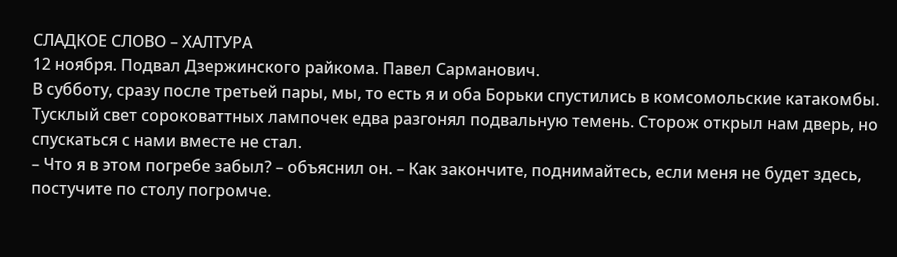СЛАДКОЕ СЛОВО – ХАЛТУРА
12 ноября. Подвал Дзержинского райкома. Павел Сарманович.
В субботу, сразу после третьей пары, мы, то есть я и оба Борьки спустились в комсомольские катакомбы. Тусклый свет сороковаттных лампочек едва разгонял подвальную темень. Сторож открыл нам дверь, но спускаться с нами вместе не стал.
– Что я в этом погребе забыл? – объяснил он. – Как закончите, поднимайтесь, если меня не будет здесь, постучите по столу погромче.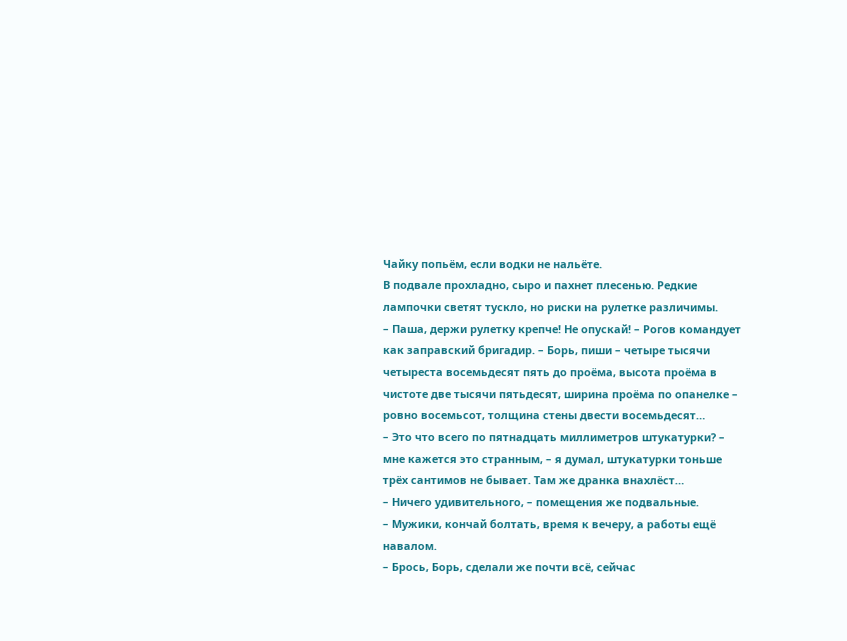Чайку попьём, если водки не нальёте.
В подвале прохладно, сыро и пахнет плесенью. Редкие лампочки светят тускло, но риски на рулетке различимы.
– Паша, держи рулетку крепче! Не опускай! – Рогов командует как заправский бригадир. – Борь, пиши – четыре тысячи четыреста восемьдесят пять до проёма, высота проёма в чистоте две тысячи пятьдесят, ширина проёма по опанелке – ровно восемьсот, толщина стены двести восемьдесят…
– Это что всего по пятнадцать миллиметров штукатурки? – мне кажется это странным, – я думал, штукатурки тоньше трёх сантимов не бывает. Там же дранка внахлёст…
– Ничего удивительного, – помещения же подвальные.
– Мужики, кончай болтать, время к вечеру, а работы ещё навалом.
– Брось, Борь, сделали же почти всё, сейчас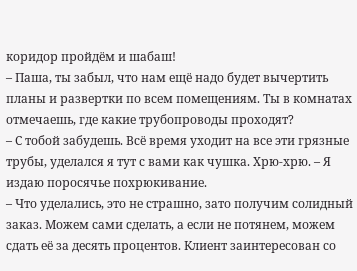коридор пройдём и шабаш!
– Паша, ты забыл, что нам ещё надо будет вычертить планы и развертки по всем помещениям. Ты в комнатах отмечаешь, где какие трубопроводы проходят?
– С тобой забудешь. Всё время уходит на все эти грязные трубы, уделался я тут с вами как чушка. Хрю-хрю. – Я издаю поросячье похрюкивание.
– Что уделались, это не страшно, зато получим солидный заказ. Можем сами сделать, а если не потянем, можем сдать её за десять процентов. Клиент заинтересован со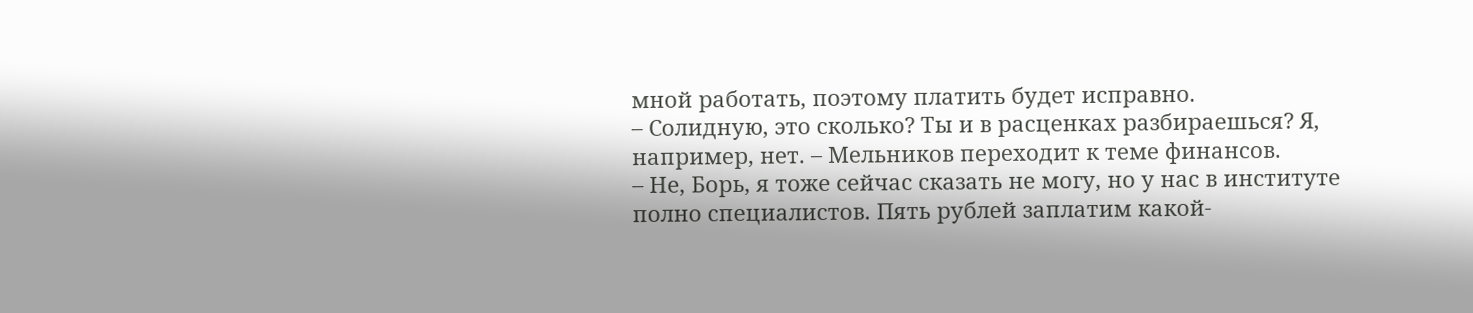мной работать, поэтому платить будет исправно.
– Солидную, это сколько? Ты и в расценках разбираешься? Я, например, нет. – Мельников переходит к теме финансов.
– Не, Борь, я тоже сейчас сказать не могу, но у нас в институте полно специалистов. Пять рублей заплатим какой-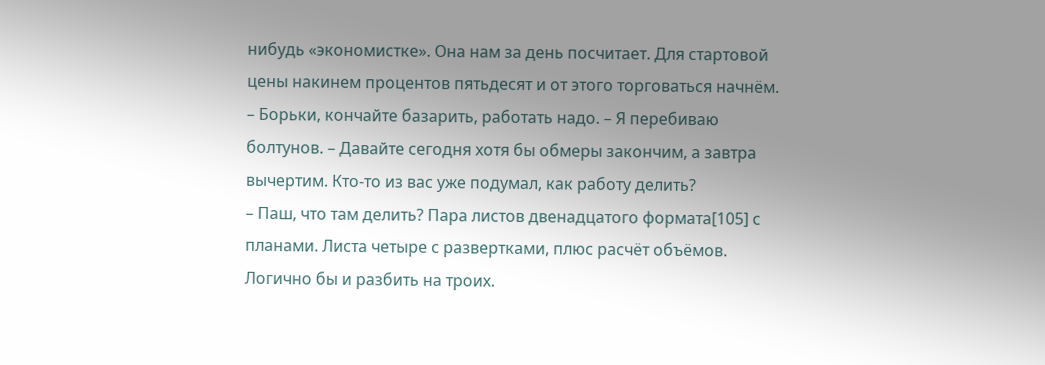нибудь «экономистке». Она нам за день посчитает. Для стартовой цены накинем процентов пятьдесят и от этого торговаться начнём.
– Борьки, кончайте базарить, работать надо. – Я перебиваю болтунов. – Давайте сегодня хотя бы обмеры закончим, а завтра вычертим. Кто-то из вас уже подумал, как работу делить?
– Паш, что там делить? Пара листов двенадцатого формата[105] с планами. Листа четыре с развертками, плюс расчёт объёмов. Логично бы и разбить на троих.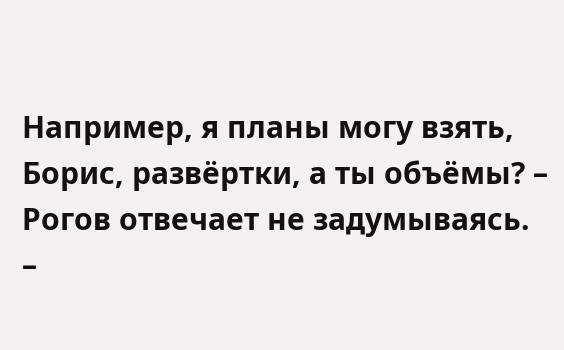Например, я планы могу взять, Борис, развёртки, а ты объёмы? – Рогов отвечает не задумываясь.
–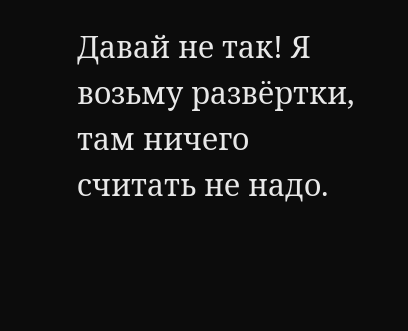Давай не так! Я возьму развёртки, там ничего считать не надо.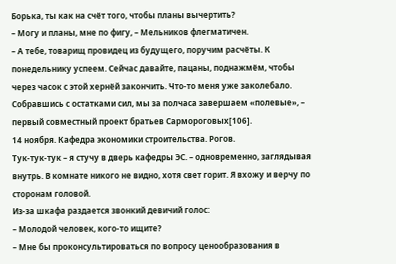Борька, ты как на счёт того, чтобы планы вычертить?
– Могу и планы, мне по фигу, – Мельников флегматичен.
– А тебе, товарищ провидец из будущего, поручим расчёты. К понедельнику успеем. Сейчас давайте, пацаны, поднажмём, чтобы через часок с этой хернёй закончить. Что-то меня уже заколебало.
Собравшись с остатками сил, мы за полчаса завершаем «полевые», – первый совместный проект братьев Сармороговых[106].
14 ноября. Кафедра экономики строительства. Рогов.
Тук-тук-тук – я стучу в дверь кафедры ЭС. – одновременно, заглядывая внутрь. В комнате никого не видно, хотя свет горит. Я вхожу и верчу по сторонам головой.
Из-за шкафа раздается звонкий девичий голос:
– Молодой человек, кого-то ищите?
– Мне бы проконсультироваться по вопросу ценообразования в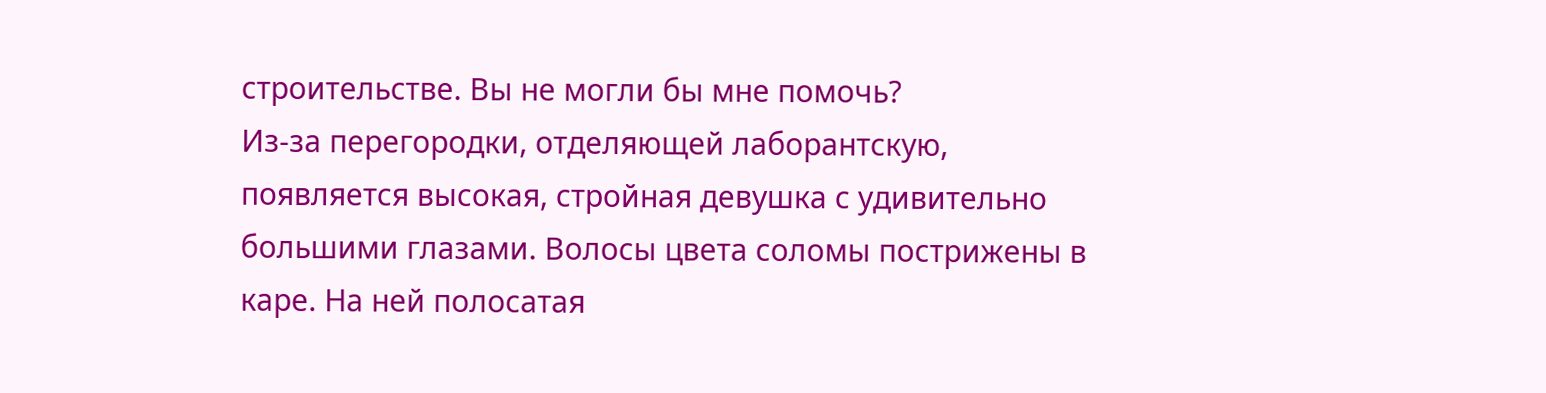строительстве. Вы не могли бы мне помочь?
Из-за перегородки, отделяющей лаборантскую, появляется высокая, стройная девушка с удивительно большими глазами. Волосы цвета соломы пострижены в каре. На ней полосатая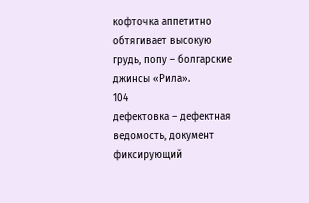кофточка аппетитно обтягивает высокую грудь, попу – болгарские джинсы «Рила».
104
дефектовка – дефектная ведомость, документ фиксирующий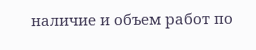наличие и объем работ по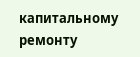капитальному ремонту